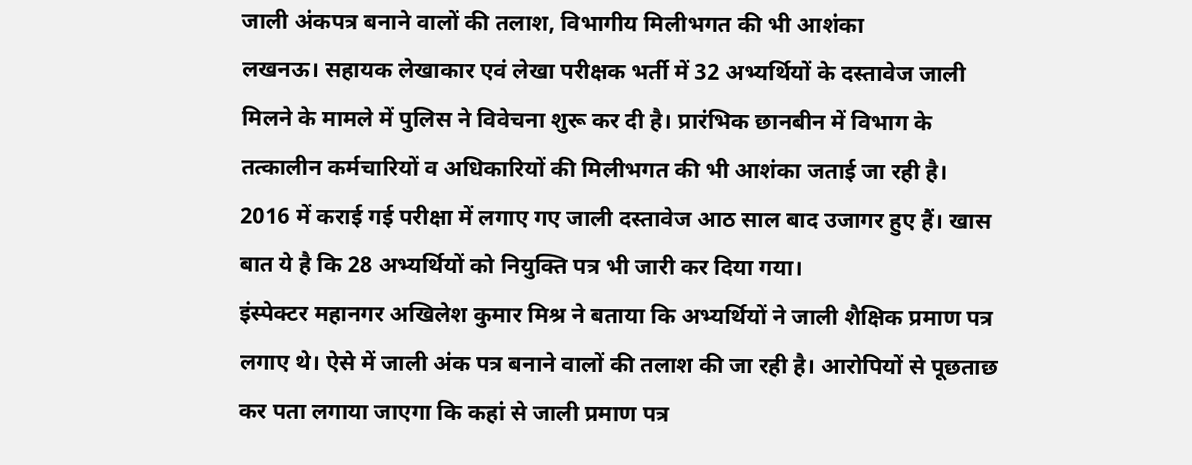जाली अंकपत्र बनाने वालों की तलाश, विभागीय मिलीभगत की भी आशंका
लखनऊ। सहायक लेखाकार एवं लेखा परीक्षक भर्ती में 32 अभ्यर्थियों के दस्तावेज जाली मिलने के मामले में पुलिस ने विवेचना शुरू कर दी है। प्रारंभिक छानबीन में विभाग के तत्कालीन कर्मचारियों व अधिकारियों की मिलीभगत की भी आशंका जताई जा रही है। 2016 में कराई गई परीक्षा में लगाए गए जाली दस्तावेज आठ साल बाद उजागर हुए हैं। खास बात ये है कि 28 अभ्यर्थियों को नियुक्ति पत्र भी जारी कर दिया गया।
इंस्पेक्टर महानगर अखिलेश कुमार मिश्र ने बताया कि अभ्यर्थियों ने जाली शैक्षिक प्रमाण पत्र लगाए थे। ऐसे में जाली अंक पत्र बनाने वालों की तलाश की जा रही है। आरोपियों से पूछताछ कर पता लगाया जाएगा कि कहां से जाली प्रमाण पत्र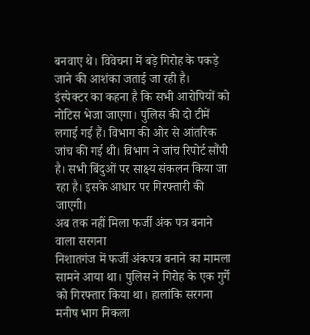बनवाए थे। विवेचना में बड़े गिरोह के पकड़े जाने की आशंका जताई जा रही है।
इंस्पेक्टर का कहना है कि सभी आरोपियों को नोटिस भेजा जाएगा। पुलिस की दो टीमें लगाई गई हैं। विभाग की ओर से आंतरिक जांच की गई थी। विभाग ने जांच रिपोर्ट सौंपी है। सभी बिंदुओं पर साक्ष्य संकलन किया जा रहा है। इसके आधार पर गिरफ्तारी की जाएगी।
अब तक नहीं मिला फर्जी अंक पत्र बनाने वाला सरगना
निशातगंज में फर्जी अंकपत्र बनाने का मामला सामने आया था। पुलिस ने गिरोह के एक गुर्गे को गिरफ्तार किया था। हालांकि सरगना मनीष भाग निकला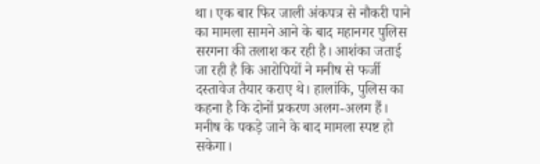था। एक बार फिर जाली अंकपत्र से नौकरी पाने का मामला सामने आने के बाद महानगर पुलिस सरगना की तलाश कर रही है। आशंका जताई जा रही है कि आरोपियों ने मनीष से फर्जी दस्तावेज तैयार कराए थे। हालांकि, पुलिस का कहना है कि दोनों प्रकरण अलग-अलग हैं। मनीष के पकड़े जाने के बाद मामला स्पष्ट हो सकेगा।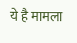ये है मामला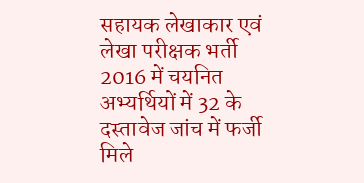सहायक लेखाकार एवं लेखा परीक्षक भर्ती 2016 में चयनित अभ्यर्थियों में 32 के दस्तावेज जांच में फर्जी मिले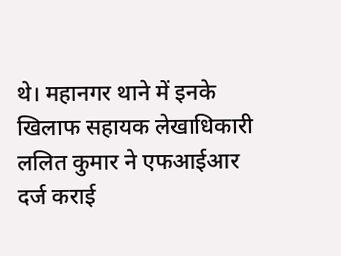थे। महानगर थाने में इनके खिलाफ सहायक लेखाधिकारी ललित कुमार ने एफआईआर दर्ज कराई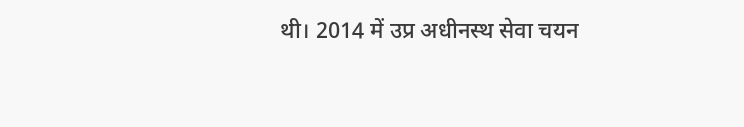थी। 2014 में उप्र अधीनस्थ सेवा चयन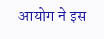आयोग ने इस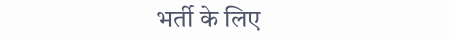भर्ती के लिए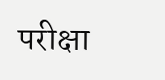परीक्षा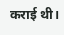कराई थी।